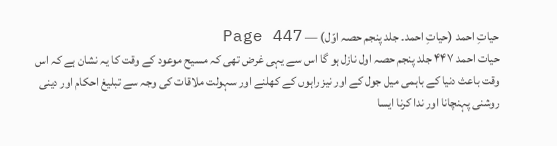حیاتِ احمد (حیاتِ احمد۔ جلد پنجم حصہ اوّل) — Page 447
حیات احمد ۴۴۷ جلد پنجم حصہ اول نازل ہو گا اس سے یہی غرض تھی کہ مسیح موعود کے وقت کا یہ نشان ہے کہ اس وقت باعث دنیا کے باہمی میل جول کے اور نیز راہوں کے کھلنے اور سہولت ملاقات کی وجہ سے تبلیغ احکام اور دینی روشنی پہنچانا اور ندا کرنا ایسا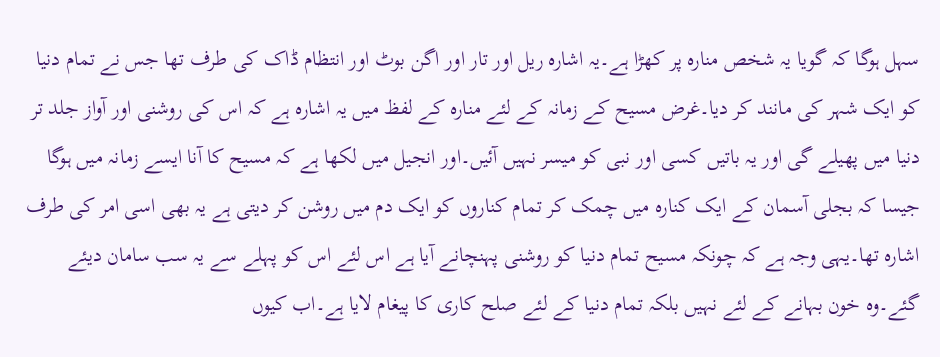سہل ہوگا کہ گویا یہ شخص منارہ پر کھڑا ہے۔یہ اشارہ ریل اور تار اور اگن بوٹ اور انتظام ڈاک کی طرف تھا جس نے تمام دنیا کو ایک شہر کی مانند کر دیا۔غرض مسیح کے زمانہ کے لئے منارہ کے لفظ میں یہ اشارہ ہے کہ اس کی روشنی اور آواز جلد تر دنیا میں پھیلے گی اور یہ باتیں کسی اور نبی کو میسر نہیں آئیں۔اور انجیل میں لکھا ہے کہ مسیح کا آنا ایسے زمانہ میں ہوگا جیسا کہ بجلی آسمان کے ایک کنارہ میں چمک کر تمام کناروں کو ایک دم میں روشن کر دیتی ہے یہ بھی اسی امر کی طرف اشارہ تھا۔یہی وجہ ہے کہ چونکہ مسیح تمام دنیا کو روشنی پہنچانے آیا ہے اس لئے اس کو پہلے سے یہ سب سامان دیئے گئے۔وہ خون بہانے کے لئے نہیں بلکہ تمام دنیا کے لئے صلح کاری کا پیغام لایا ہے۔اب کیوں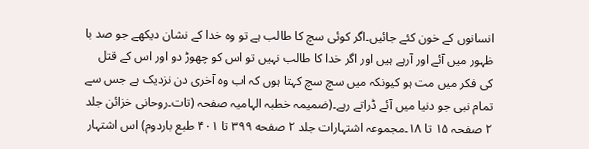انسانوں کے خون کئے جائیں۔اگر کوئی سچ کا طالب ہے تو وہ خدا کے نشان دیکھے جو صد با ظہور میں آئے اور آرہے ہیں اور اگر خدا کا طالب نہیں تو اس کو چھوڑ دو اور اس کے قتل کی فکر میں مت ہو کیونکہ میں سچ سچ کہتا ہوں کہ اب وہ آخری دن نزدیک ہے جس سے تمام نبی جو دنیا میں آئے ڈراتے رہے۔(ضمیمہ خطبہ الہامیہ صفحہ (تات۔روحانی خزائن جلد ۲ صفحہ ۱۵ تا ۱۸۔مجموعہ اشتہارات جلد ۲ صفحه ۳۹۹ تا ۴۰۱ طبع باردوم) اس اشتہار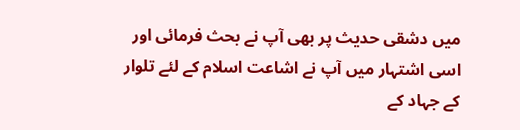میں دشقی حدیث پر بھی آپ نے بحث فرمائی اور اسی اشتہار میں آپ نے اشاعت اسلام کے لئے تلوار کے جہاد کے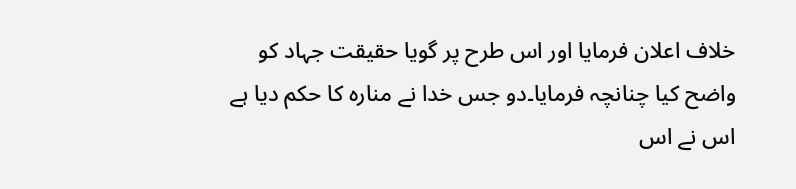خلاف اعلان فرمایا اور اس طرح پر گویا حقیقت جہاد کو واضح کیا چنانچہ فرمایا۔دو جس خدا نے منارہ کا حکم دیا ہے اس نے اس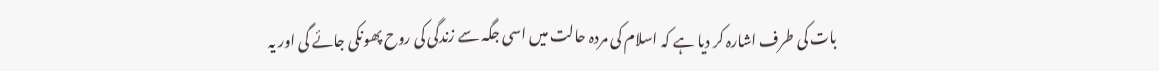بات کی طرف اشارہ کر دیا ہے کہ اسلام کی مردہ حالت میں اسی جگہ سے زندگی کی روح پھونکی جائے گی اور یہ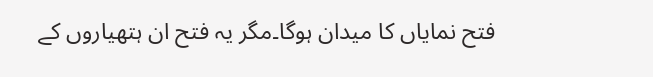فتح نمایاں کا میدان ہوگا۔مگر یہ فتح ان ہتھیاروں کے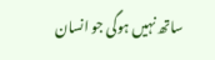ساتھ نہیں ہوگی جو انسان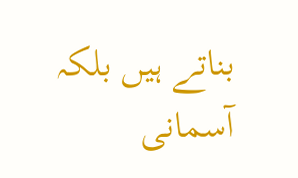بناتے ہیں بلکہ آسمانی